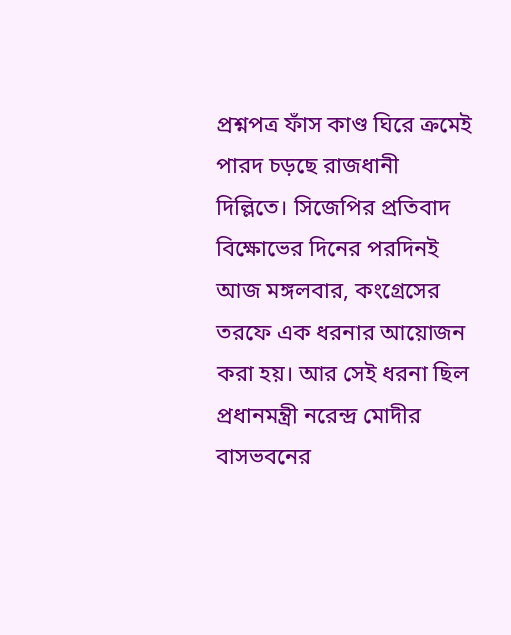প্রশ্নপত্র ফাঁস কাণ্ড ঘিরে ক্রমেই পারদ চড়ছে রাজধানী দিল্লিতে। সিজেপির প্রতিবাদ বিক্ষোভের দিনের পরদিনই আজ মঙ্গলবার, কংগ্রেসের তরফে এক ধরনার আয়োজন করা হয়। আর সেই ধরনা ছিল প্রধানমন্ত্রী নরেন্দ্র মোদীর বাসভবনের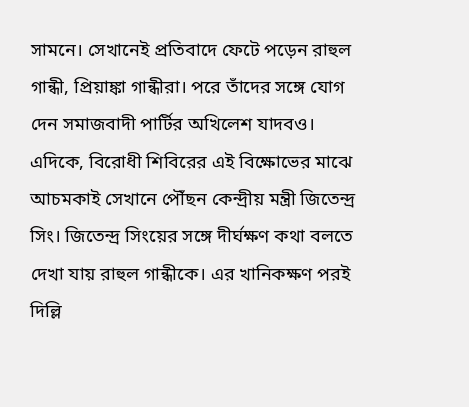সামনে। সেখানেই প্রতিবাদে ফেটে পড়েন রাহুল গান্ধী, প্রিয়াঙ্কা গান্ধীরা। পরে তাঁদের সঙ্গে যোগ দেন সমাজবাদী পার্টির অখিলেশ যাদবও। এদিকে, বিরোধী শিবিরের এই বিক্ষোভের মাঝে আচমকাই সেখানে পৌঁছন কেন্দ্রীয় মন্ত্রী জিতেন্দ্র সিং। জিতেন্দ্র সিংয়ের সঙ্গে দীর্ঘক্ষণ কথা বলতে দেখা যায় রাহুল গান্ধীকে। এর খানিকক্ষণ পরই দিল্লি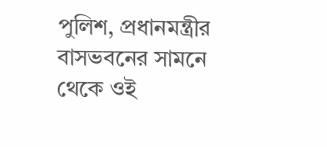পুলিশ, প্রধানমন্ত্রীর বাসভবনের সামনে থেকে ওই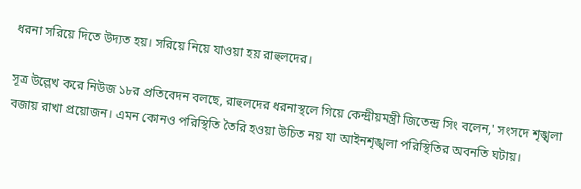ধরনা সরিয়ে দিতে উদ্যত হয়। সরিয়ে নিয়ে যাওয়া হয় রাহুলদের।

সূত্র উল্লেখ করে নিউজ ১৮র প্রতিবেদন বলছে, রাহুলদের ধরনাস্থলে গিয়ে কেন্দ্রীয়মন্ত্রী জিতেন্দ্র সিং বলেন,' সংসদে শৃঙ্খলা বজায় রাখা প্রয়োজন। এমন কোনও পরিস্থিতি তৈরি হওয়া উচিত নয় যা আইনশৃঙ্খলা পরিস্থিতির অবনতি ঘটায়।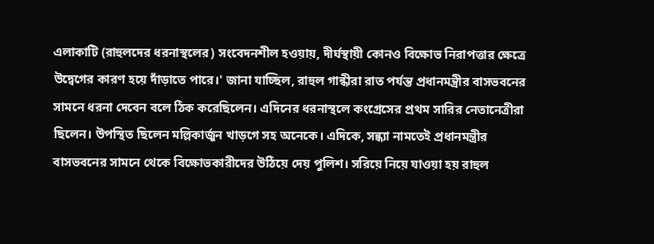এলাকাটি (রাহুলদের ধরনাস্থলের) সংবেদনশীল হওয়ায়, দীর্ঘস্থায়ী কোনও বিক্ষোভ নিরাপত্তার ক্ষেত্রে উদ্বেগের কারণ হয়ে দাঁড়াতে পারে।' জানা যাচ্ছিল, রাহুল গান্ধীরা রাত পর্যন্ত প্রধানমন্ত্রীর বাসভবনের সামনে ধরনা দেবেন বলে ঠিক করেছিলেন। এদিনের ধরনাস্থলে কংগ্রেসের প্রথম সারির নেতানেত্রীরা ছিলেন। উপস্থিত ছিলেন মল্লিকার্জুন খাড়গে সহ অনেকে। এদিকে, সন্ধ্যা নামতেই প্রধানমন্ত্রীর বাসভবনের সামনে থেকে বিক্ষোভকারীদের উঠিয়ে দেয় পুলিশ। সরিয়ে নিয়ে যাওয়া হয় রাহুল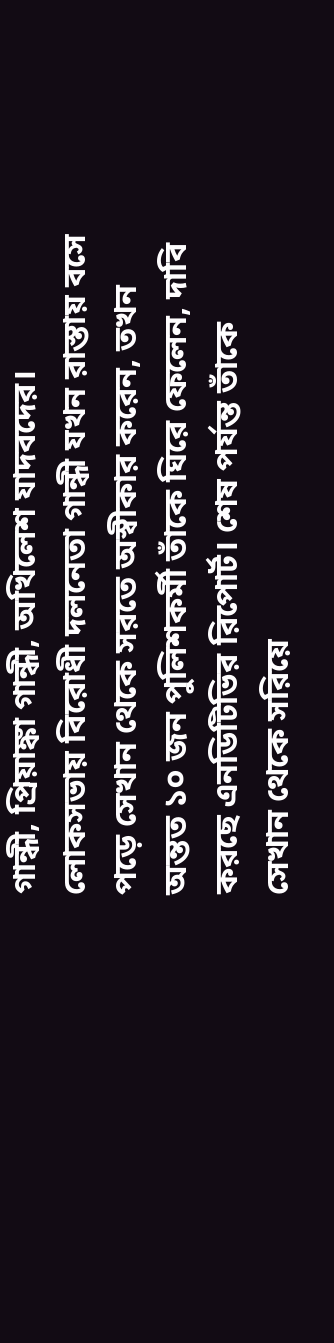গান্ধী, প্রিয়াঙ্কা গান্ধী, অখিলেশ যাদবদের।
লোকসভায় বিরোধী দলনেতা গান্ধী যখন রাস্তায় বসে পড়ে সেখান থেকে সরতে অস্বীকার করেন, তখন অন্তত ১০ জন পুলিশকর্মী তাঁকে ঘিরে ফেলেন, দাবি করছে এনডিটিভির রিপোর্ট। শেষ পর্যন্ত তাঁকে সেখান থেকে সরিয়ে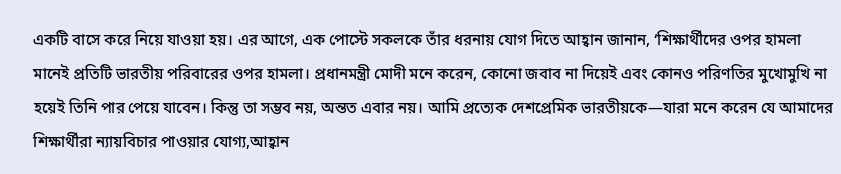একটি বাসে করে নিয়ে যাওয়া হয়। এর আগে, এক পোস্টে সকলকে তাঁর ধরনায় যোগ দিতে আহ্বান জানান, ‘শিক্ষার্থীদের ওপর হামলা মানেই প্রতিটি ভারতীয় পরিবারের ওপর হামলা। প্রধানমন্ত্রী মোদী মনে করেন, কোনো জবাব না দিয়েই এবং কোনও পরিণতির মুখোমুখি না হয়েই তিনি পার পেয়ে যাবেন। কিন্তু তা সম্ভব নয়, অন্তত এবার নয়। আমি প্রত্যেক দেশপ্রেমিক ভারতীয়কে—যারা মনে করেন যে আমাদের শিক্ষার্থীরা ন্যায়বিচার পাওয়ার যোগ্য,আহ্বান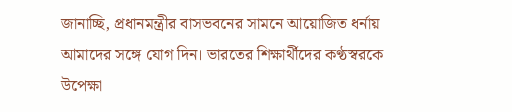জানাচ্ছি, প্রধানমন্ত্রীর বাসভবনের সামনে আয়োজিত ধর্নায় আমাদের সঙ্গে যোগ দিন। ভারতের শিক্ষার্থীদের কণ্ঠস্বরকে উপেক্ষা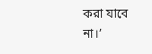করা যাবে না।’